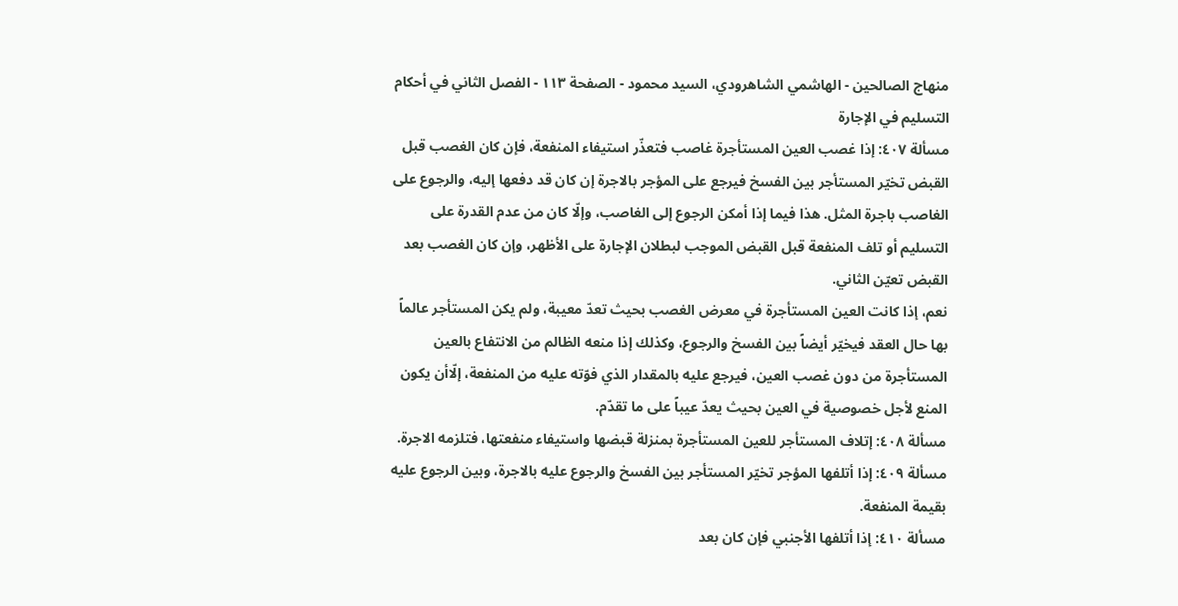منهاج الصالحين - الهاشمي الشاهرودي، السيد محمود - الصفحة ١١٣ - الفصل الثاني في أحكام التسليم في الإجارة
مسألة ٤٠٧: إذا غصب العين المستأجرة غاصب فتعذّر استيفاء المنفعة، فإن كان الغصب قبل القبض تخيّر المستأجر بين الفسخ فيرجع على المؤجر بالاجرة إن كان قد دفعها إليه، والرجوع على الغاصب باجرة المثل. هذا فيما إذا أمكن الرجوع إلى الغاصب، وإلّا كان من عدم القدرة على التسليم أو تلف المنفعة قبل القبض الموجب لبطلان الإجارة على الأظهر، وإن كان الغصب بعد القبض تعيّن الثاني.
نعم، إذا كانت العين المستأجرة في معرض الغصب بحيث تعدّ معيبة، ولم يكن المستأجر عالماً بها حال العقد فيخيّر أيضاً بين الفسخ والرجوع، وكذلك إذا منعه الظالم من الانتفاع بالعين المستأجرة من دون غصب العين، فيرجع عليه بالمقدار الذي فوّته عليه من المنفعة، إلّاأن يكون المنع لأجل خصوصية في العين بحيث يعدّ عيباً على ما تقدّم.
مسألة ٤٠٨: إتلاف المستأجر للعين المستأجرة بمنزلة قبضها واستيفاء منفعتها، فتلزمه الاجرة.
مسألة ٤٠٩: إذا أتلفها المؤجر تخيّر المستأجر بين الفسخ والرجوع عليه بالاجرة، وبين الرجوع عليه بقيمة المنفعة.
مسألة ٤١٠: إذا أتلفها الأجنبي فإن كان بعد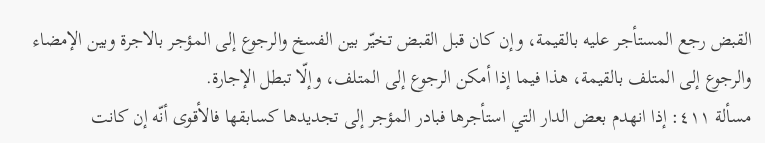القبض رجع المستأجر عليه بالقيمة، وإن كان قبل القبض تخيّر بين الفسخ والرجوع إلى المؤجر بالاجرة وبين الإمضاء والرجوع إلى المتلف بالقيمة، هذا فيما إذا أمكن الرجوع إلى المتلف، وإلّا تبطل الإجارة.
مسألة ٤١١: إذا انهدم بعض الدار التي استأجرها فبادر المؤجر إلى تجديدها كسابقها فالأقوى أنّه إن كانت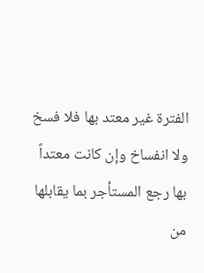الفترة غير معتد بها فلا فسخ ولا انفساخ وإن كانت معتداً بها رجع المستأجر بما يقابلها من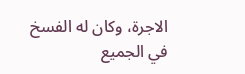الاجرة، وكان له الفسخ في الجميع